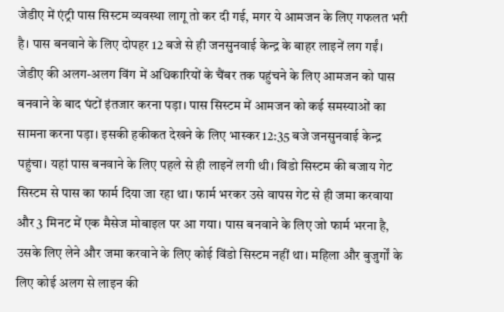जेडीए में एंट्री पास सिस्टम व्यवस्था लागू तो कर दी गई, मगर ये आमजन के लिए गफलत भरी है। पास बनवाने के लिए दोपहर 12 बजे से ही जनसुनवाई केन्द्र के बाहर लाइनें लग गईं। जेडीए की अलग-अलग विंग में अधिकारियों के चैंबर तक पहुंचने के लिए आमजन को पास बनवाने के बाद घंटों इंतजार करना पड़ा। पास सिस्टम में आमजन को कई समस्याओं का सामना करना पड़ा। इसकी हकीकत देखने के लिए भास्कर 12:35 बजे जनसुनवाई केन्द्र पहुंचा। यहां पास बनवाने के लिए पहले से ही लाइनें लगी थी। विंडो सिस्टम की बजाय गेट सिस्टम से पास का फार्म दिया जा रहा था। फार्म भरकर उसे वापस गेट से ही जमा करवाया और 3 मिनट में एक मैसेज मोबाइल पर आ गया। पास बनवाने के लिए जो फार्म भरना है, उसके लिए लेने और जमा करवाने के लिए कोई विंडो सिस्टम नहीं था। महिला और बुजुर्गों के लिए कोई अलग से लाइन की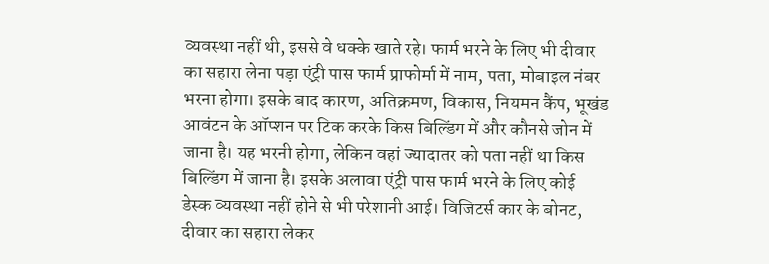व्यवस्था नहीं थी, इससे वे धक्के खाते रहे। फार्म भरने के लिए भी दीवार का सहारा लेना पड़ा एंट्री पास फार्म प्राफोर्मा में नाम, पता, मोबाइल नंबर भरना होगा। इसके बाद कारण, अतिक्रमण, विकास, नियमन कैंप, भूखंड आवंटन के ऑप्शन पर टिक करके किस बिल्डिंग में और कौनसे जोन में जाना है। यह भरनी होगा, लेकिन वहां ज्यादातर को पता नहीं था किस बिल्डिंग में जाना है। इसके अलावा एंट्री पास फार्म भरने के लिए कोई डेस्क व्यवस्था नहीं होने से भी परेशानी आई। विजिटर्स कार के बोनट, दीवार का सहारा लेकर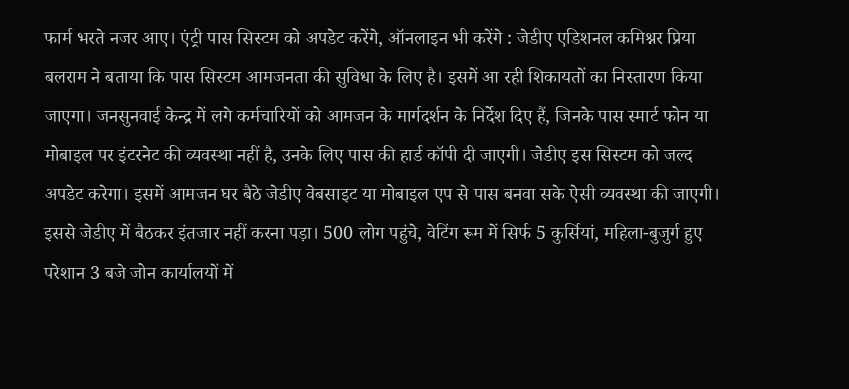फार्म भरते नजर आए। एंट्री पास सिस्टम को अपडेट करेंगे, ऑनलाइन भी करेंगे : जेडीए एडिशनल कमिश्नर प्रिया बलराम ने बताया कि पास सिस्टम आमजनता की सुविधा के लिए है। इसमें आ रही शिकायतों का निस्तारण किया जाएगा। जनसुनवाई केन्द्र में लगे कर्मचारियों को आमजन के मार्गदर्शन के निर्देश दिए हैं, जिनके पास स्मार्ट फोन या मोबाइल पर इंटरनेट की व्यवस्था नहीं है, उनके लिए पास की हार्ड कॉपी दी जाएगी। जेडीए इस सिस्टम को जल्द अपडेट करेगा। इसमें आमजन घर बैठे जेडीए वेबसाइट या मोबाइल एप से पास बनवा सके ऐसी व्यवस्था की जाएगी। इससे जेडीए में बैठकर इंतजार नहीं करना पड़ा। 500 लोग पहुंचे, वेटिंग रूम में सिर्फ 5 कुर्सियां, महिला-बुजुर्ग हुए परेशान 3 बजे जोन कार्यालयों में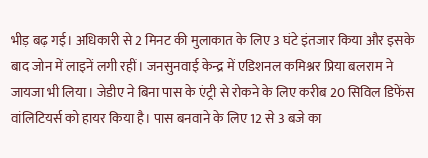भीड़ बढ़ गई। अधिकारी से 2 मिनट की मुलाकात के लिए 3 घंटे इंतजार किया और इसके बाद जोन में लाइनें लगी रहीं। जनसुनवाई केन्द्र में एडिशनल कमिश्नर प्रिया बलराम ने जायजा भी लिया। जेडीए ने बिना पास के एंट्री से रोकने के लिए करीब 20 सिविल डिफेंस वांलिटियर्स को हायर किया है। पास बनवाने के लिए 12 से 3 बजे का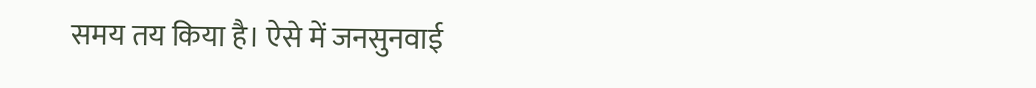समय तय किया है। ऐसे में जनसुनवाई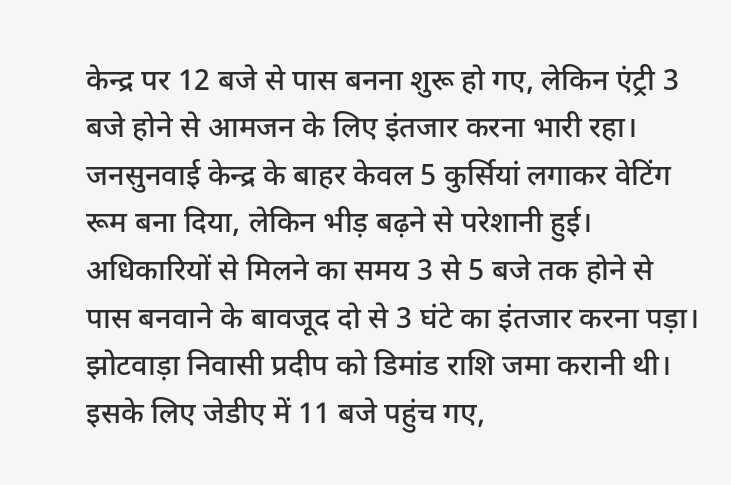केन्द्र पर 12 बजे से पास बनना शुरू हो गए, लेकिन एंट्री 3 बजे होने से आमजन के लिए इंतजार करना भारी रहा। जनसुनवाई केन्द्र के बाहर केवल 5 कुर्सियां लगाकर वेटिंग रूम बना दिया, लेकिन भीड़ बढ़ने से परेशानी हुई। अधिकारियों से मिलने का समय 3 से 5 बजे तक होने से पास बनवाने के बावजूद दो से 3 घंटे का इंतजार करना पड़ा। झोटवाड़ा निवासी प्रदीप को डिमांड राशि जमा करानी थी। इसके लिए जेडीए में 11 बजे पहुंच गए,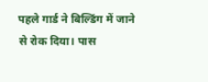पहले गार्ड ने बिल्डिंग में जाने से रोक दिया। पास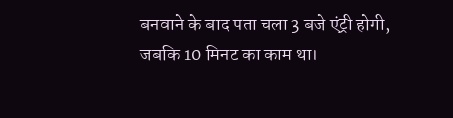बनवाने के बाद पता चला 3 बजे एंट्री होगी, जबकि 10 मिनट का काम था।